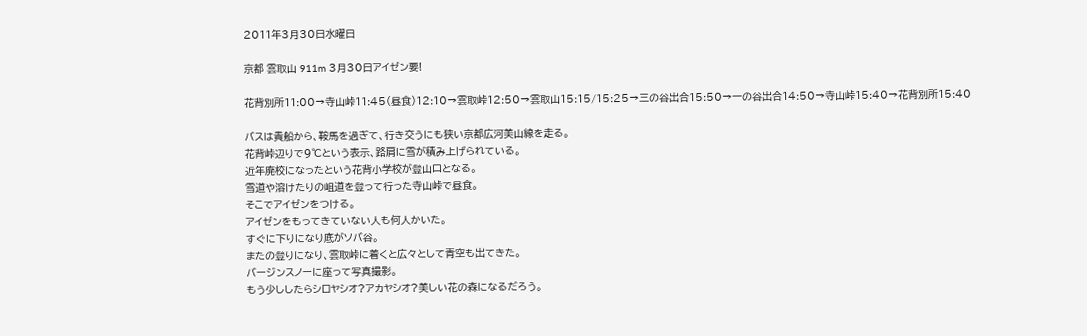2011年3月30日水曜日

京都 雲取山 911m 3月30日アイゼン要!

花背別所11:00→寺山峠11:45(昼食)12:10→雲取峠12:50→雲取山15:15/15:25→三の谷出合15:50→一の谷出合14:50→寺山峠15:40→花背別所15:40

バスは貴船から、鞍馬を過ぎて、行き交うにも狭い京都広河美山線を走る。
花背峠辺りで9℃という表示、路肩に雪が積み上げられている。
近年廃校になったという花背小学校が登山口となる。
雪道や溶けたりの岨道を登って行った寺山峠で昼食。
そこでアイゼンをつける。
アイゼンをもってきていない人も何人かいた。
すぐに下りになり底がソバ谷。
またの登りになり、雲取峠に着くと広々として青空も出てきた。
バージンスノーに座って写真撮影。
もう少ししたらシロヤシオ?アカヤシオ?美しい花の森になるだろう。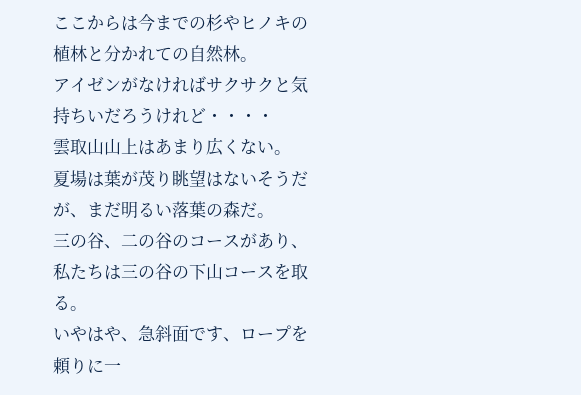ここからは今までの杉やヒノキの植林と分かれての自然林。
アイゼンがなければサクサクと気持ちいだろうけれど・・・・
雲取山山上はあまり広くない。
夏場は葉が茂り眺望はないそうだが、まだ明るい落葉の森だ。
三の谷、二の谷のコースがあり、私たちは三の谷の下山コースを取る。
いやはや、急斜面です、ロープを頼りに一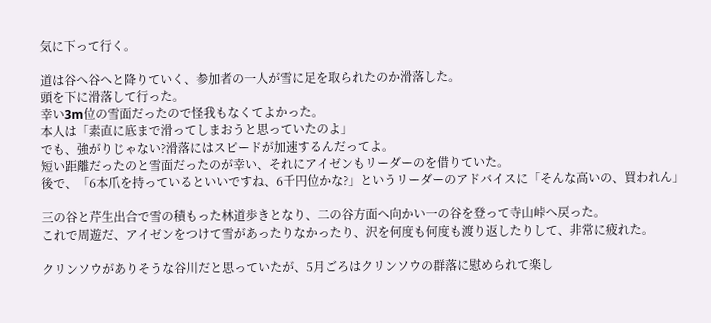気に下って行く。

道は谷へ谷へと降りていく、参加者の一人が雪に足を取られたのか滑落した。
頭を下に滑落して行った。
幸い3m位の雪面だったので怪我もなくてよかった。
本人は「素直に底まで滑ってしまおうと思っていたのよ」
でも、強がりじゃない?滑落にはスピードが加速するんだってよ。
短い距離だったのと雪面だったのが幸い、それにアイゼンもリーダーのを借りていた。
後で、「6本爪を持っているといいですね、6千円位かな?」というリーダーのアドバイスに「そんな高いの、買われん」

三の谷と芹生出合で雪の積もった林道歩きとなり、二の谷方面へ向かい一の谷を登って寺山峠へ戻った。
これで周遊だ、アイゼンをつけて雪があったりなかったり、沢を何度も何度も渡り返したりして、非常に疲れた。

クリンソウがありそうな谷川だと思っていたが、5月ごろはクリンソウの群落に慰められて楽し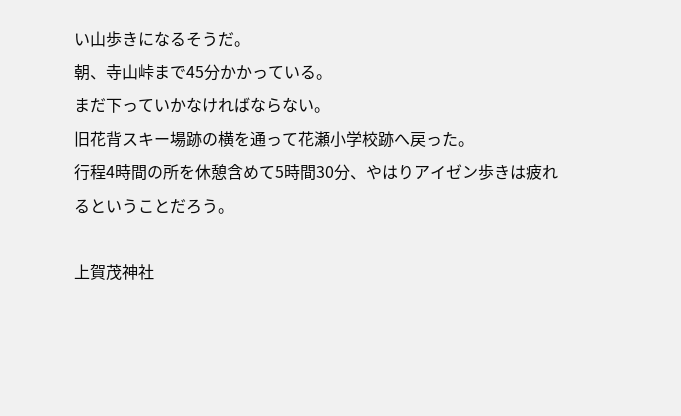い山歩きになるそうだ。
朝、寺山峠まで45分かかっている。
まだ下っていかなければならない。
旧花背スキー場跡の横を通って花瀬小学校跡へ戻った。
行程4時間の所を休憩含めて5時間30分、やはりアイゼン歩きは疲れるということだろう。

上賀茂神社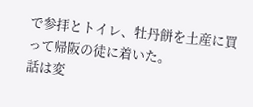で参拝とトイレ、牡丹餅を土産に買って帰阪の徒に着いた。
話は変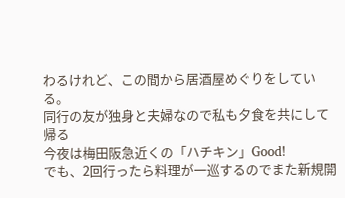わるけれど、この間から居酒屋めぐりをしている。
同行の友が独身と夫婦なので私も夕食を共にして帰る
今夜は梅田阪急近くの「ハチキン」Good!
でも、2回行ったら料理が一巡するのでまた新規開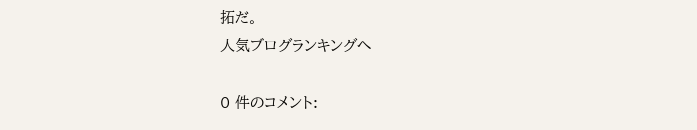拓だ。
人気ブログランキングへ

0 件のコメント: